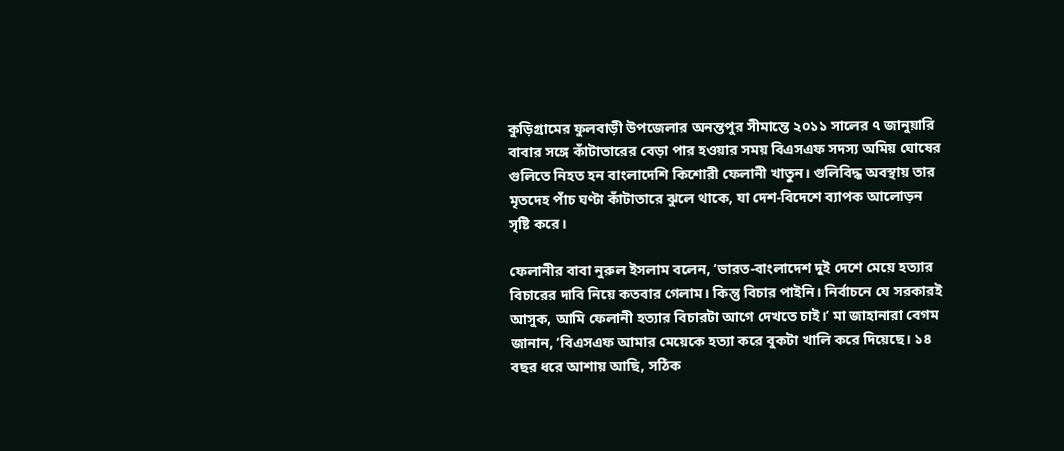কুড়িগ্রামের ফুলবাড়ী উপজেলার অনন্তপুর সীমান্তে ২০১১ সালের ৭ জানুয়ারি বাবার সঙ্গে কাঁটাতারের বেড়া পার হওয়ার সময় বিএসএফ সদস্য অমিয় ঘোষের গুলিতে নিহত হন বাংলাদেশি কিশোরী ফেলানী খাতুন। গুলিবিদ্ধ অবস্থায় তার মৃতদেহ পাঁচ ঘণ্টা কাঁটাতারে ঝুলে থাকে, যা দেশ-বিদেশে ব্যাপক আলোড়ন সৃষ্টি করে।

ফেলানীর বাবা নুরুল ইসলাম বলেন, ‘ভারত-বাংলাদেশ দুই দেশে মেয়ে হত্যার বিচারের দাবি নিয়ে কতবার গেলাম। কিন্তু বিচার পাইনি। নির্বাচনে যে সরকারই আসুক, আমি ফেলানী হত্যার বিচারটা আগে দেখতে চাই।’ মা জাহানারা বেগম জানান, ‘বিএসএফ আমার মেয়েকে হত্যা করে বুকটা খালি করে দিয়েছে। ১৪ বছর ধরে আশায় আছি, সঠিক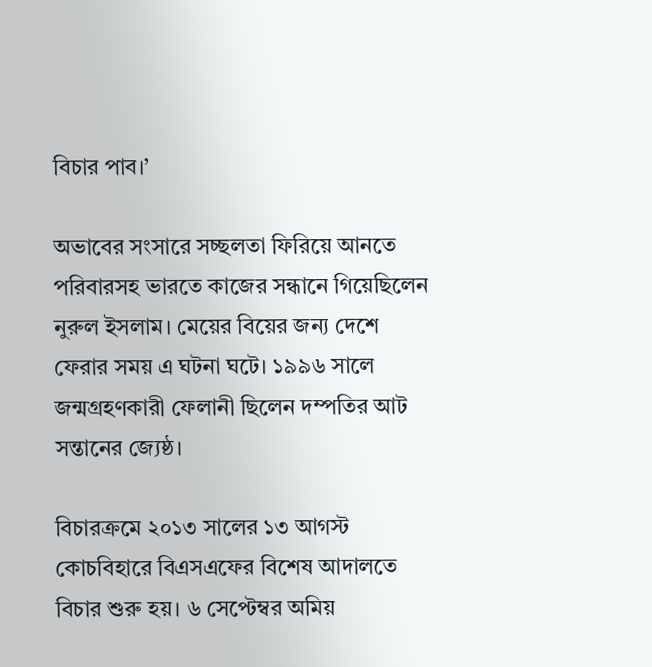বিচার পাব।’

অভাবের সংসারে সচ্ছলতা ফিরিয়ে আনতে পরিবারসহ ভারতে কাজের সন্ধানে গিয়েছিলেন নুরুল ইসলাম। মেয়ের বিয়ের জন্য দেশে ফেরার সময় এ ঘটনা ঘটে। ১৯৯৬ সালে জন্মগ্রহণকারী ফেলানী ছিলেন দম্পতির আট সন্তানের জ্যেষ্ঠ।

বিচারক্রমে ২০১৩ সালের ১৩ আগস্ট কোচবিহারে বিএসএফের বিশেষ আদালতে বিচার শুরু হয়। ৬ সেপ্টেম্বর অমিয়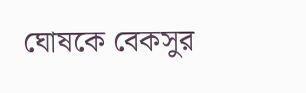ঘোষকে বেকসুর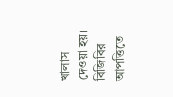খালাস দেওয়া হয়। বিজিবির আপত্তিতে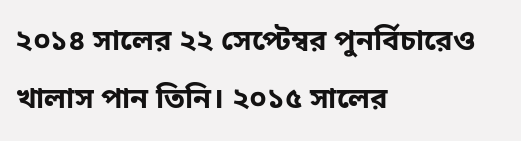২০১৪ সালের ২২ সেপ্টেম্বর পুনর্বিচারেও খালাস পান তিনি। ২০১৫ সালের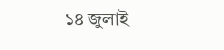১৪ জুলাই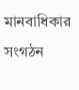মানবাধিকার সংগঠন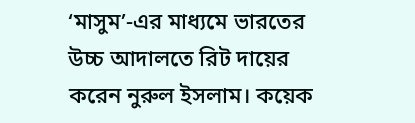‘মাসুম’-এর মাধ্যমে ভারতের উচ্চ আদালতে রিট দায়ের করেন নুরুল ইসলাম। কয়েক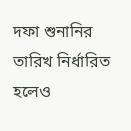দফা শুনানির তারিখ নির্ধারিত হলেও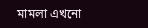মামলা এখনো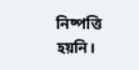নিষ্পত্তি হয়নি।